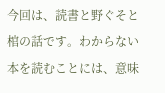今回は、読書と野ぐそと棺の話です。わからない本を読むことには、意味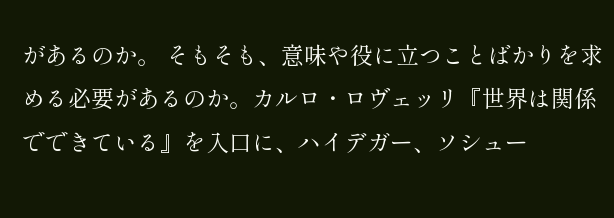があるのか。 そもそも、意味や役に立つことばかりを求める必要があるのか。カルロ・ロヴェッリ『世界は関係でできている』を入口に、ハイデガー、ソシュー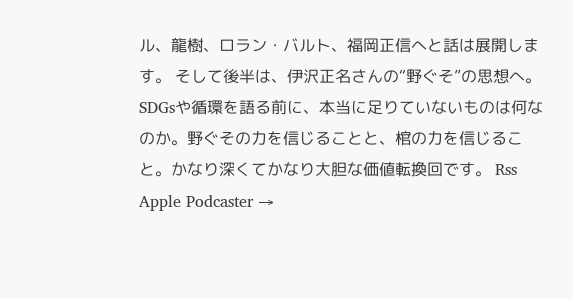ル、龍樹、ロラン・バルト、福岡正信へと話は展開します。 そして後半は、伊沢正名さんの“野ぐそ”の思想へ。SDGsや循環を語る前に、本当に足りていないものは何なのか。野ぐその力を信じることと、棺の力を信じること。かなり深くてかなり大胆な価値転換回です。 Rss Apple Podcaster →